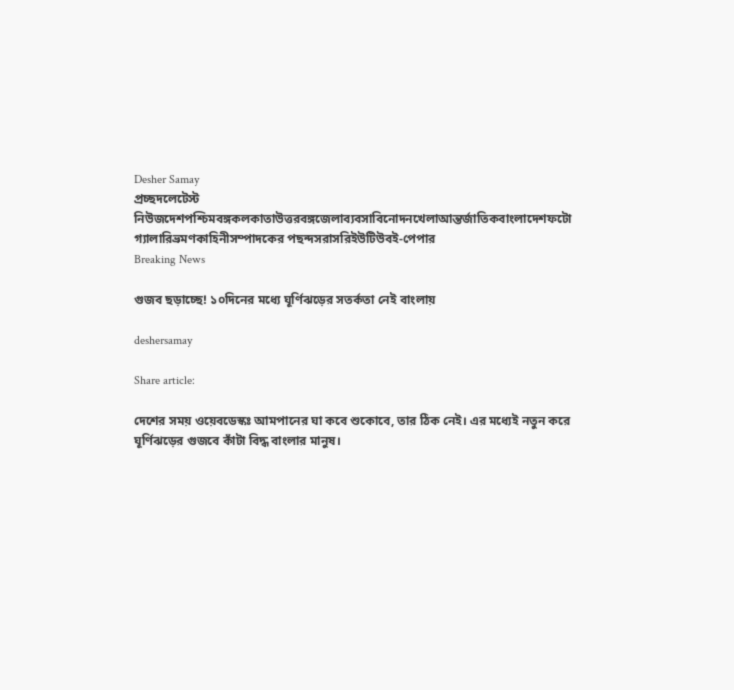Desher Samay
প্রচ্ছদলেটেস্ট নিউজদেশপশ্চিমবঙ্গকলকাতাউত্তরবঙ্গজেলাব্যবসাবিনোদনখেলাআন্তর্জাতিকবাংলাদেশফটো গ্যালারিভ্রমণকাহিনীসম্পাদকের পছন্দসরাসরিইউটিউবই-পেপার
Breaking News

গুজব ছড়াচ্ছে! ১০দিনের মধ্যে ঘূর্ণিঝড়ের সতর্কতা নেই বাংলায়

deshersamay

Share article:

দেশের সময় ওয়েবডেস্কঃ আমপানের ঘা কবে শুকোবে, তার ঠিক নেই। এর মধ্যেই নতুন করে ঘূর্ণিঝড়ের গুজবে কাঁটা বিদ্ধ বাংলার মানুষ।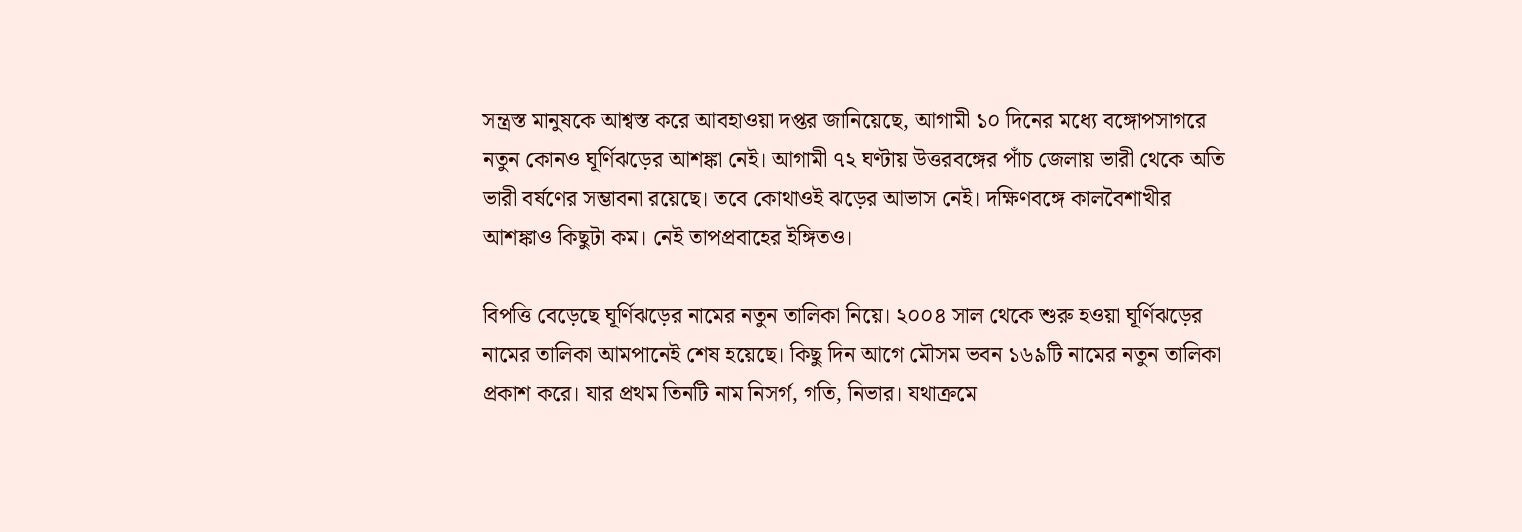সন্ত্রস্ত মানুষকে আশ্বস্ত করে আবহাওয়া দপ্তর জানিয়েছে, আগামী ১০ দিনের মধ্যে বঙ্গোপসাগরে নতুন কোনও ঘূর্ণিঝড়ের আশঙ্কা নেই। আগামী ৭২ ঘণ্টায় উত্তরবঙ্গের পাঁচ জেলায় ভারী থেকে অতি ভারী বর্ষণের সম্ভাবনা রয়েছে। তবে কোথাওই ঝড়ের আভাস নেই। দক্ষিণবঙ্গে কালবৈশাখীর আশঙ্কাও কিছুটা কম। নেই তাপপ্রবাহের ইঙ্গিতও।

বিপত্তি বেড়েছে ঘূর্ণিঝড়ের নামের নতুন তালিকা নিয়ে। ২০০৪ সাল থেকে শুরু হওয়া ঘূর্ণিঝড়ের নামের তালিকা আমপানেই শেষ হয়েছে। কিছু দিন আগে মৌসম ভবন ১৬৯টি নামের নতুন তালিকা প্রকাশ করে। যার প্রথম তিনটি নাম নিসর্গ, গতি, নিভার। যথাক্রমে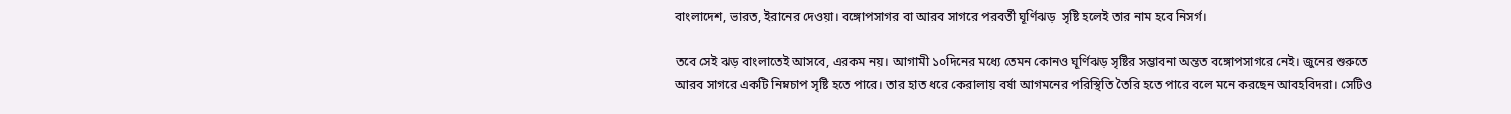বাংলাদেশ, ভারত, ইরানের দেওয়া। বঙ্গোপসাগর বা আরব সাগরে পরবর্তী ঘূর্ণিঝড়  সৃষ্টি হলেই তার নাম হবে নিসর্গ।

তবে সেই ঝড় বাংলাতেই আসবে, এরকম নয়। আগামী ১০দিনের মধ্যে তেমন কোনও ঘূর্ণিঝড় সৃষ্টির সম্ভাবনা অন্তত বঙ্গোপসাগরে নেই। জুনের শুরুতে আরব সাগরে একটি নিম্নচাপ সৃষ্টি হতে পারে। তার হাত ধরে কেরালায় বর্ষা আগমনের পরিস্থিতি তৈরি হতে পারে বলে মনে করছেন আবহবিদরা। সেটিও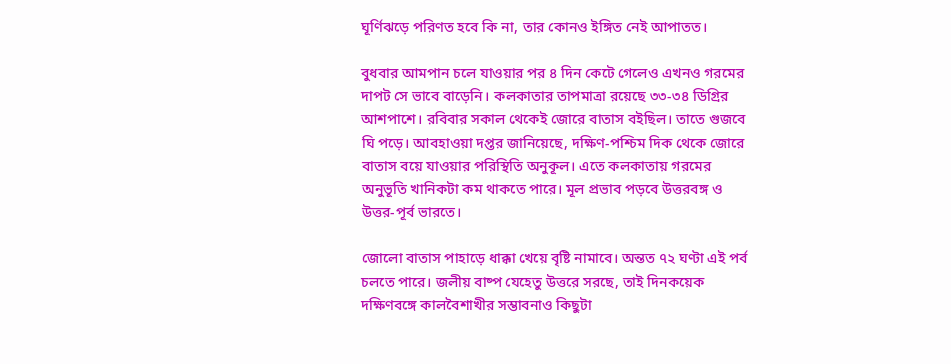ঘূর্ণিঝড়ে পরিণত হবে কি না, তার কোনও ইঙ্গিত নেই আপাতত।

বুধবার আমপান চলে যাওয়ার পর ৪ দিন কেটে গেলেও এখনও গরমের দাপট সে ভাবে বাড়েনি। কলকাতার তাপমাত্রা রয়েছে ৩৩-৩৪ ডিগ্রির আশপাশে। রবিবার সকাল থেকেই জোরে বাতাস বইছিল। তাতে গুজবে ঘি পড়ে। আবহাওয়া দপ্তর জানিয়েছে, দক্ষিণ-পশ্চিম দিক থেকে জোরে বাতাস বয়ে যাওয়ার পরিস্থিতি অনুকূল। এতে কলকাতায় গরমের অনুভূতি খানিকটা কম থাকতে পারে। মূল প্রভাব পড়বে উত্তরবঙ্গ ও উত্তর-পূর্ব ভারতে।

জোলো বাতাস পাহাড়ে ধাক্কা খেয়ে বৃষ্টি নামাবে। অন্তত ৭২ ঘণ্টা এই পর্ব চলতে পারে। জলীয় বাষ্প যেহেতু উত্তরে সরছে, তাই দিনকয়েক দক্ষিণবঙ্গে কালবৈশাখীর সম্ভাবনাও কিছুটা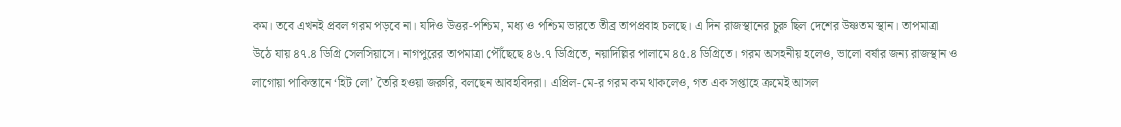কম। তবে এখনই প্রবল গরম পড়বে না। যদিও উত্তর-পশ্চিম, মধ্য ও পশ্চিম ভারতে তীব্র তাপপ্রবাহ চলছে। এ দিন রাজস্থানের চুরু ছিল দেশের উষ্ণতম স্থান। তাপমাত্রা উঠে যায় ৪৭.৪ ডিগ্রি সেলসিয়াসে। নাগপুরের তাপমাত্রা পৌঁছেছে ৪৬.৭ ডিগ্রিতে, নয়াদিল্লির পালামে ৪৫.৪ ডিগ্রিতে। গরম অসহনীয় হলেও, ভালো বর্ষার জন্য রাজস্থান ও লাগোয়া পাকিস্তানে ‘হিট লো’ তৈরি হওয়া জরুরি, বলছেন আবহবিদরা। এপ্রিল-মে-র গরম কম থাকলেও, গত এক সপ্তাহে ক্রমেই আসল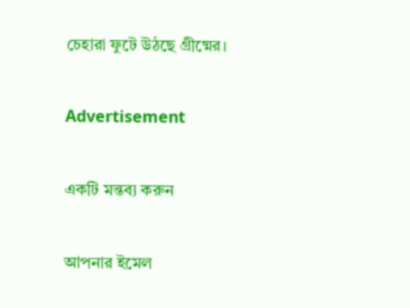চেহারা ফুটে উঠছে গ্রীষ্মের।

Advertisement

একটি মন্তব্য করুন

আপনার ইমেল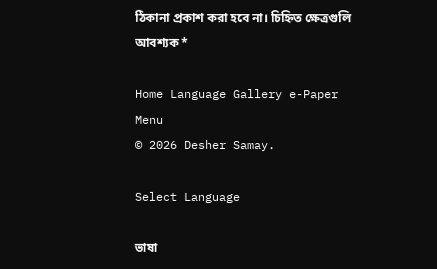ঠিকানা প্রকাশ করা হবে না। চিহ্নিত ক্ষেত্রগুলি আবশ্যক *

Home Language Gallery e-Paper
Menu
© 2026 Desher Samay.

Select Language

ভাষা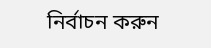নির্বাচন করুন